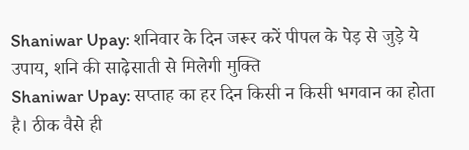Shaniwar Upay: शनिवार के दिन जरूर करें पीपल के पेड़ से जुड़े ये उपाय, शनि की साढ़ेसाती से मिलेगी मुक्ति
Shaniwar Upay: सप्ताह का हर दिन किसी न किसी भगवान का होता है। ठीक वैसे ही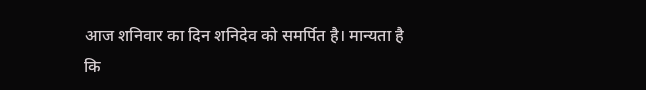आज शनिवार का दिन शनिदेव को समर्पित है। मान्यता है कि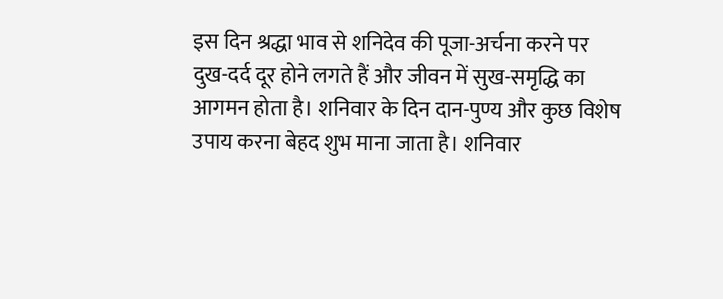इस दिन श्रद्धा भाव से शनिदेव की पूजा-अर्चना करने पर दुख-दर्द दूर होने लगते हैं और जीवन में सुख-समृद्धि का आगमन होता है। शनिवार के दिन दान-पुण्य और कुछ विशेष उपाय करना बेहद शुभ माना जाता है। शनिवार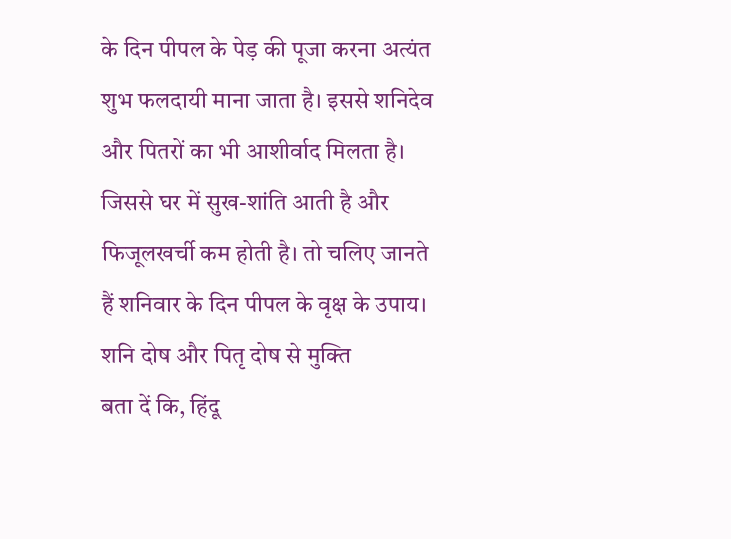के दिन पीपल के पेड़ की पूजा करना अत्यंत शुभ फलदायी माना जाता है। इससे शनिदेव और पितरों का भी आशीर्वाद मिलता है। जिससे घर में सुख-शांति आती है और फिजूलखर्ची कम होती है। तो चलिए जानते हैं शनिवार के दिन पीपल के वृक्ष के उपाय।
शनि दोष और पितृ दोष से मुक्ति
बता दें कि, हिंदू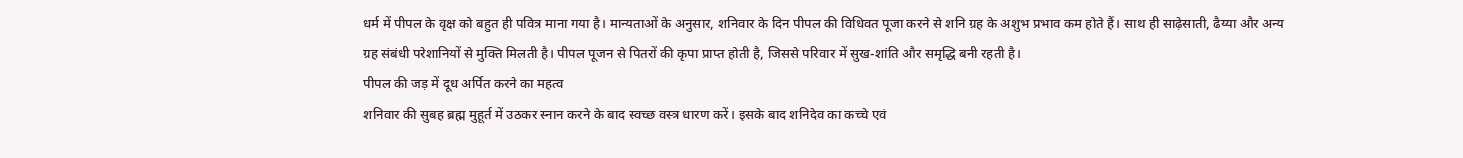धर्म में पीपल के वृक्ष को बहुत ही पवित्र माना गया है। मान्यताओं के अनुसार, शनिवार के दिन पीपल की विधिवत पूजा करने से शनि ग्रह के अशुभ प्रभाव कम होते हैं। साथ ही साढ़ेसाती, ढैय्या और अन्य ग्रह संबंधी परेशानियों से मुक्ति मिलती है। पीपल पूजन से पितरों की कृपा प्राप्त होती है, जिससे परिवार में सुख-शांति और समृद्धि बनी रहती है।
पीपल की जड़ में दूध अर्पित करने का महत्व
शनिवार की सुबह ब्रह्म मुहूर्त में उठकर स्नान करने के बाद स्वच्छ वस्त्र धारण करें। इसके बाद शनिदेव का कच्चे एवं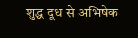शुद्ध दूध से अभिषेक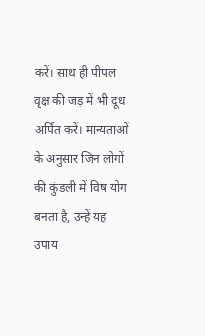करें। साथ ही पीपल वृक्ष की जड़ में भी दूध अर्पित करें। मान्यताओं के अनुसार जिन लोगों की कुंडली में विष योग बनता है, उन्हें यह उपाय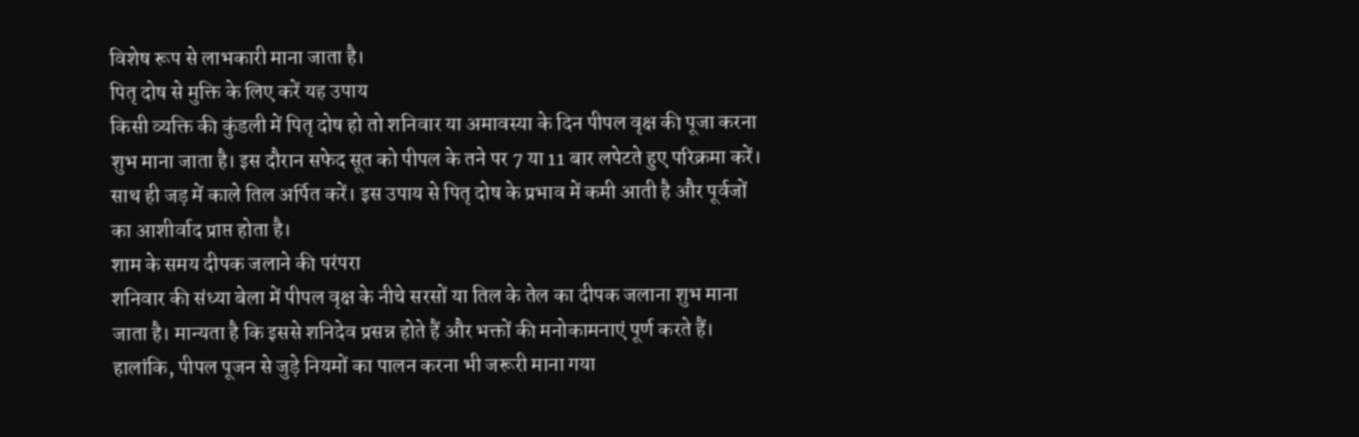विशेष रूप से लाभकारी माना जाता है।
पितृ दोष से मुक्ति के लिए करें यह उपाय
किसी व्यक्ति की कुंडली में पितृ दोष हो तो शनिवार या अमावस्या के दिन पीपल वृक्ष की पूजा करना शुभ माना जाता है। इस दौरान सफेद सूत को पीपल के तने पर 7 या 11 बार लपेटते हुए परिक्रमा करें। साथ ही जड़ में काले तिल अर्पित करें। इस उपाय से पितृ दोष के प्रभाव में कमी आती है और पूर्वजों का आशीर्वाद प्राप्त होता है।
शाम के समय दीपक जलाने की परंपरा
शनिवार की संध्या बेला में पीपल वृक्ष के नीचे सरसों या तिल के तेल का दीपक जलाना शुभ माना जाता है। मान्यता है कि इससे शनिदेव प्रसन्न होते हैं और भक्तों की मनोकामनाएं पूर्ण करते हैं। हालांकि, पीपल पूजन से जुड़े नियमों का पालन करना भी जरूरी माना गया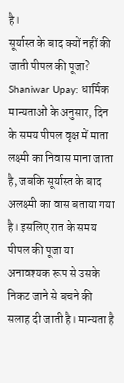है।
सूर्यास्त के बाद क्यों नहीं की जाती पीपल की पूजा?
Shaniwar Upay: धार्मिक मान्यताओं के अनुसार, दिन के समय पीपल वृक्ष में माता लक्ष्मी का निवास माना जाता है, जबकि सूर्यास्त के बाद अलक्ष्मी का वास बताया गया है। इसलिए रात के समय पीपल की पूजा या अनावश्यक रूप से उसके निकट जाने से बचने की सलाह दी जाती है। मान्यता है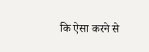कि ऐसा करने से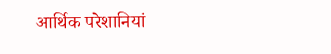आर्थिक परेशानियां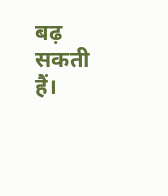बढ़ सकती हैं।